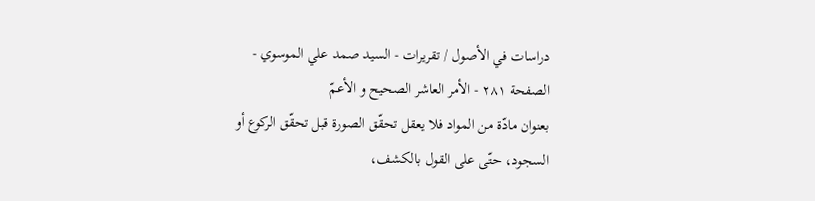دراسات في الأصول / تقريرات - السيد صمد علي الموسوي - الصفحة ٢٨١ - الأمر العاشر الصحيح و الأعمّ
بعنوان مادّة من المواد فلا يعقل تحقّق الصورة قبل تحقّق الركوع أو السجود، حتّى على القول بالكشف،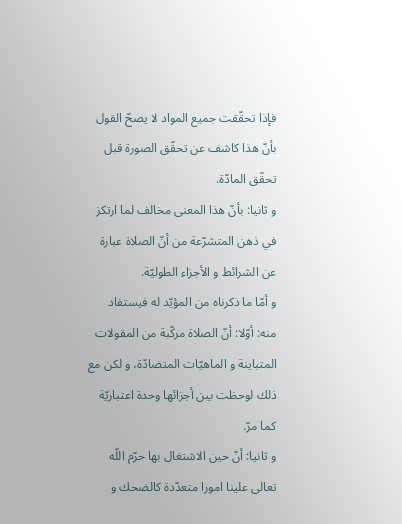فإذا تحقّقت جميع المواد لا يصحّ القول بأنّ هذا كاشف عن تحقّق الصورة قبل تحقّق المادّة.
و ثانيا: بأنّ هذا المعنى مخالف لما ارتكز في ذهن المتشرّعة من أنّ الصلاة عبارة عن الشرائط و الأجزاء الطوليّة.
و أمّا ما ذكرناه من المؤيّد له فيستفاد منه: أوّلا: أنّ الصلاة مركّبة من المقولات المتباينة و الماهيّات المتضادّة، و لكن مع ذلك لوحظت بين أجزائها وحدة اعتباريّة كما مرّ.
و ثانيا: أنّ حين الاشتغال بها حرّم اللّه تعالى علينا امورا متعدّدة كالضحك و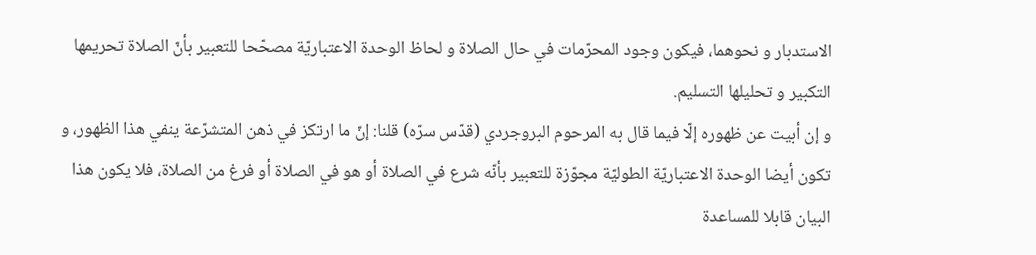الاستدبار و نحوهما، فيكون وجود المحرّمات في حال الصلاة و لحاظ الوحدة الاعتباريّة مصحّحا للتعبير بأنّ الصلاة تحريمها التكبير و تحليلها التسليم.
و إن أبيت عن ظهوره إلّا فيما قال به المرحوم البروجردي (قدّس سرّه) قلنا: إنّ ما ارتكز في ذهن المتشرّعة ينفي هذا الظهور، و تكون أيضا الوحدة الاعتباريّة الطوليّة مجوّزة للتعبير بأنّه شرع في الصلاة أو هو في الصلاة أو فرغ من الصلاة، فلا يكون هذا البيان قابلا للمساعدة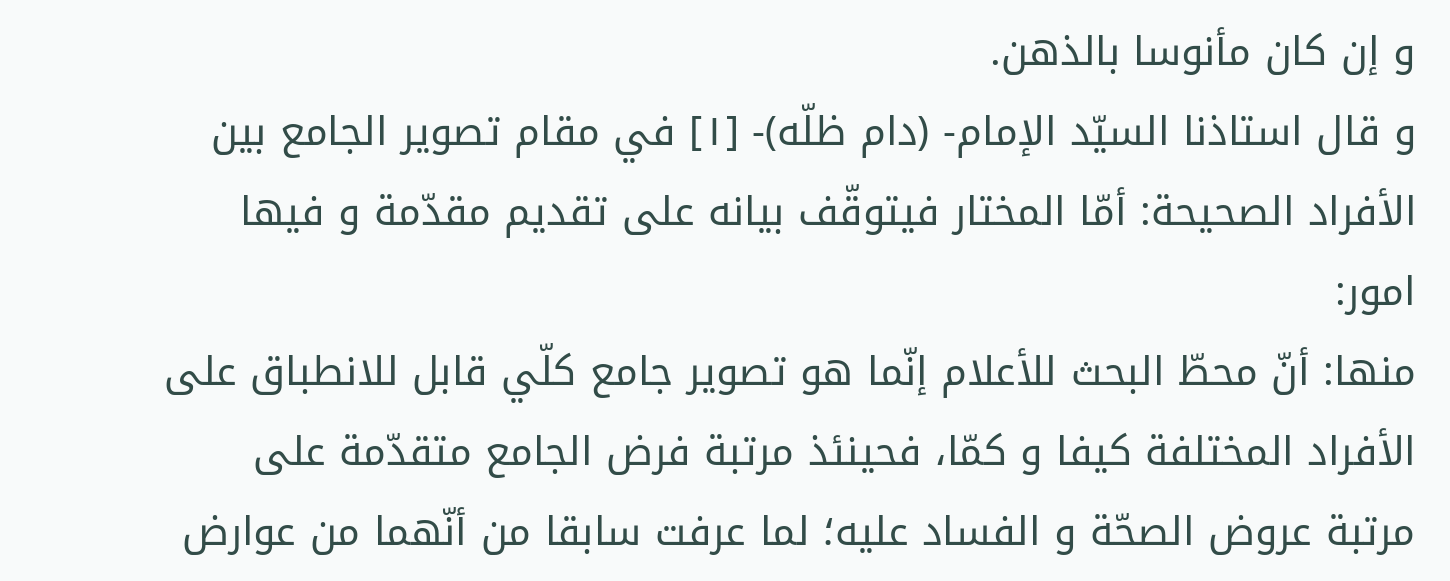و إن كان مأنوسا بالذهن.
و قال استاذنا السيّد الإمام- (دام ظلّه)- [١] في مقام تصوير الجامع بين الأفراد الصحيحة: أمّا المختار فيتوقّف بيانه على تقديم مقدّمة و فيها امور:
منها: أنّ محطّ البحث للأعلام إنّما هو تصوير جامع كلّي قابل للانطباق على الأفراد المختلفة كيفا و كمّا، فحينئذ مرتبة فرض الجامع متقدّمة على مرتبة عروض الصحّة و الفساد عليه؛ لما عرفت سابقا من أنّهما من عوارض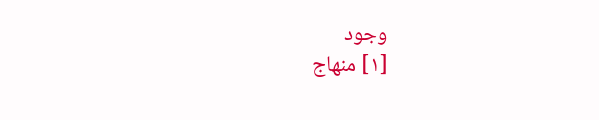وجود
[١] منهاج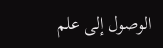الوصول إلى علم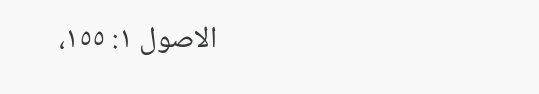الاصول ١: ١٥٥،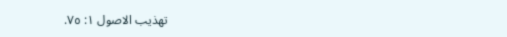تهذيب الاصول ١: ٧٥.